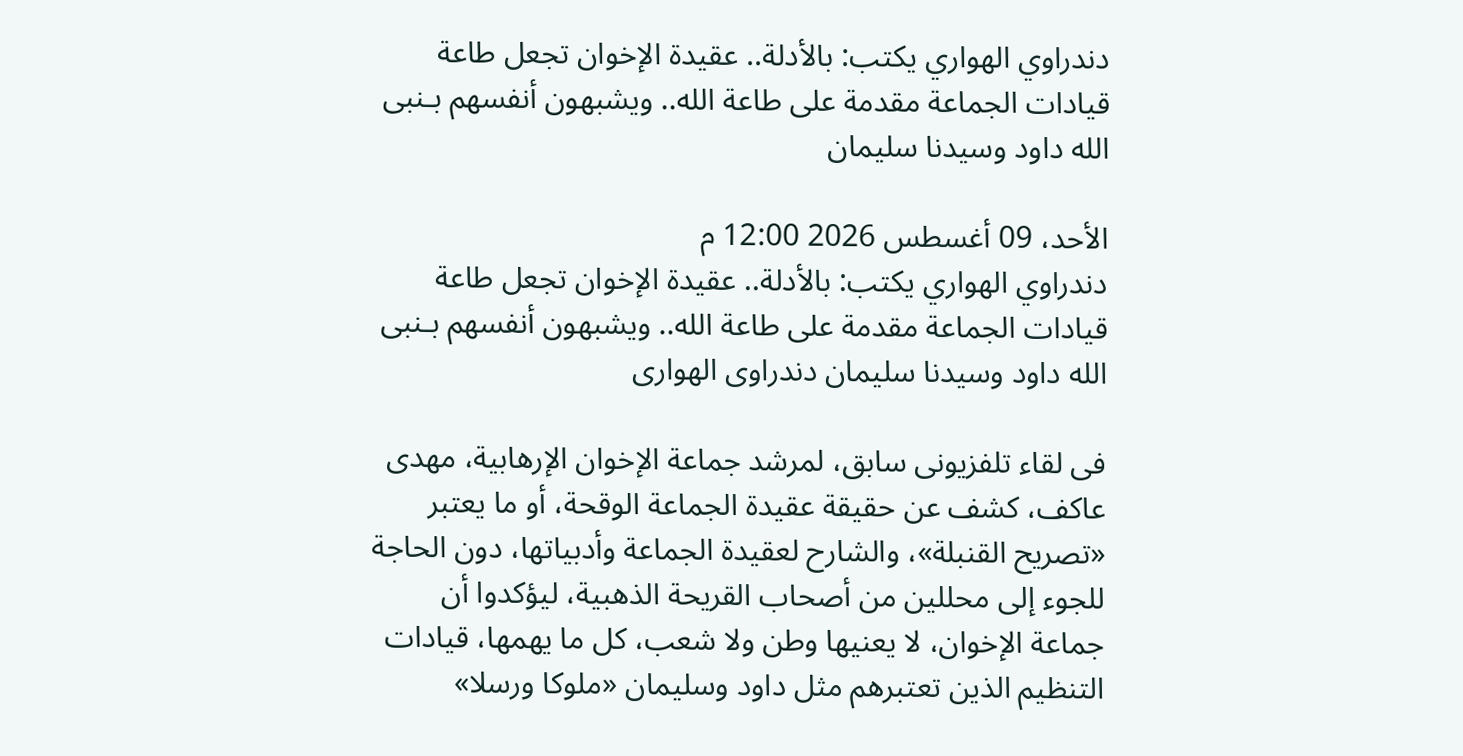دندراوي الهواري يكتب: بالأدلة.. عقيدة الإخوان تجعل طاعة قيادات الجماعة مقدمة على طاعة الله.. ويشبهون أنفسهم بـنبى الله داود وسيدنا سليمان

الأحد، 09 أغسطس 2026 12:00 م
دندراوي الهواري يكتب: بالأدلة.. عقيدة الإخوان تجعل طاعة قيادات الجماعة مقدمة على طاعة الله.. ويشبهون أنفسهم بـنبى الله داود وسيدنا سليمان دندراوى الهوارى

فى لقاء تلفزيونى سابق، لمرشد جماعة الإخوان الإرهابية، مهدى عاكف، كشف عن حقيقة عقيدة الجماعة الوقحة، أو ما يعتبر «تصريح القنبلة»، والشارح لعقيدة الجماعة وأدبياتها، دون الحاجة للجوء إلى محللين من أصحاب القريحة الذهبية، ليؤكدوا أن جماعة الإخوان، لا يعنيها وطن ولا شعب، كل ما يهمها، قيادات التنظيم الذين تعتبرهم مثل داود وسليمان «ملوكا ورسلا»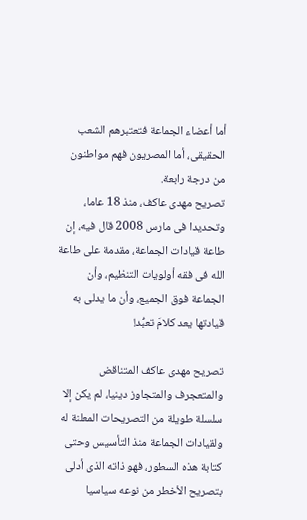أما أعضاء الجماعة فتعتبرهم الشعب الحقيقى، أما المصريون فهم مواطنون من درجة رابعة.
تصريح مهدى عاكف، منذ 18 عاما، وتحديدا فى مارس 2008 قال فيه، إن طاعة قيادات الجماعة، مقدمة على طاعة الله فى فقه أولويات التنظيم، وأن الجماعة فوق الجميع، وأن ما يدلى به قيادتها يعد كلامَ تعبُّد!

تصريح مهدى عاكف المتناقض والمتعجرف والمتجاوز دينيا، لم يكن إلا سلسلة طويلة من التصريحات المعلنة له ولقيادات الجماعة منذ التأسيس وحتى كتابة هذه السطور، فهو ذاته الذى أدلى بتصريح الأخطر من نوعه سياسيا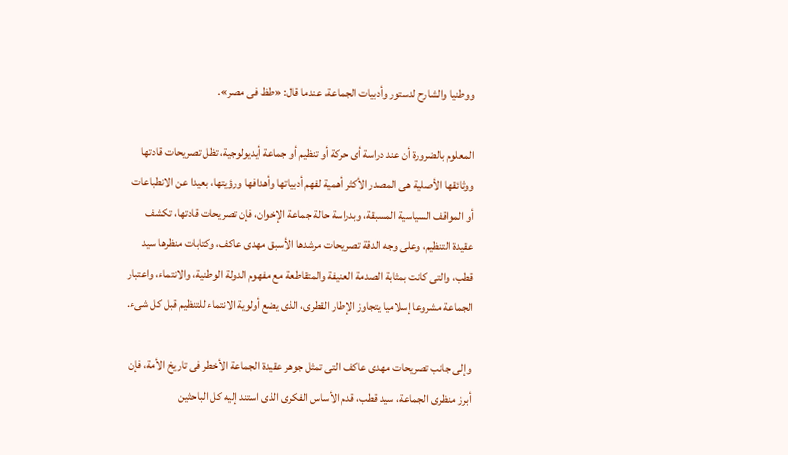ووطنيا والشارح لدستور وأدبيات الجماعة، عندما قال: «طظ فى مصر».

المعلوم بالضرورة أن عند دراسة أى حركة أو تنظيم أو جماعة أيديولوجية، تظل تصريحات قادتها ووثائقها الأصلية هى المصدر الأكثر أهمية لفهم أدبياتها وأهدافها ورؤيتها، بعيدا عن الانطباعات أو المواقف السياسية المسبقة، وبدراسة حالة جماعة الإخوان، فإن تصريحات قادتها، تكشف عقيدة التنظيم، وعلى وجه الدقة تصريحات مرشدها الأسبق مهدى عاكف، وكتابات منظرها سيد قطب، والتى كانت بمثابة الصدمة العنيفة والمتقاطعة مع مفهوم الدولة الوطنية، والانتماء، واعتبار الجماعة مشروعا إسلاميا يتجاوز الإطار القطرى، الذى يضع أولوية الانتماء للتنظيم قبل كل شىء.

وإلى جانب تصريحات مهدى عاكف التى تمثل جوهر عقيدة الجماعة الأخطر فى تاريخ الأمة، فإن أبرز منظرى الجماعة، سيد قطب، قدم الأساس الفكرى الذى استند إليه كل الباحثين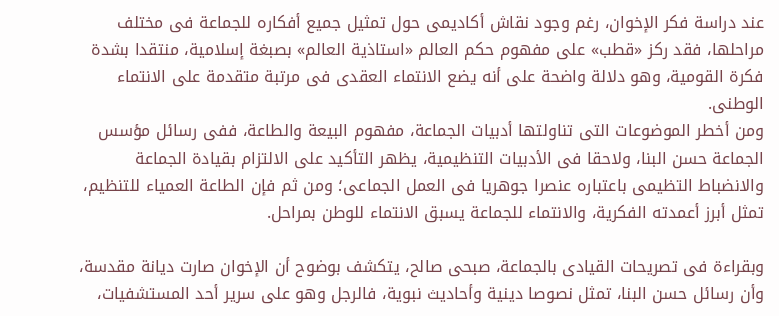عند دراسة فكر الإخوان، رغم وجود نقاش أكاديمى حول تمثيل جميع أفكاره للجماعة فى مختلف مراحلها، فقد ركز «قطب» على مفهوم حكم العالم «استاذية العالم» بصبغة إسلامية، منتقدا بشدة فكرة القومية، وهو دلالة واضحة على أنه يضع الانتماء العقدى فى مرتبة متقدمة على الانتماء الوطنى.
ومن أخطر الموضوعات التى تناولتها أدبيات الجماعة، مفهوم البيعة والطاعة، ففى رسائل مؤسس الجماعة حسن البنا، ولاحقا فى الأدبيات التنظيمية، يظهر التأكيد على الالتزام بقيادة الجماعة والانضباط التظيمى باعتباره عنصرا جوهريا فى العمل الجماعى؛ ومن ثم فإن الطاعة العمياء للتنظيم، تمثل أبرز أعمدته الفكرية، والانتماء للجماعة يسبق الانتماء للوطن بمراحل.

وبقراءة فى تصريحات القيادى بالجماعة، صبحى صالح، يتكشف بوضوح أن الإخوان صارت ديانة مقدسة، وأن رسائل حسن البنا، تمثل نصوصا دينية وأحاديث نبوية، فالرجل وهو على سرير أحد المستشفيات،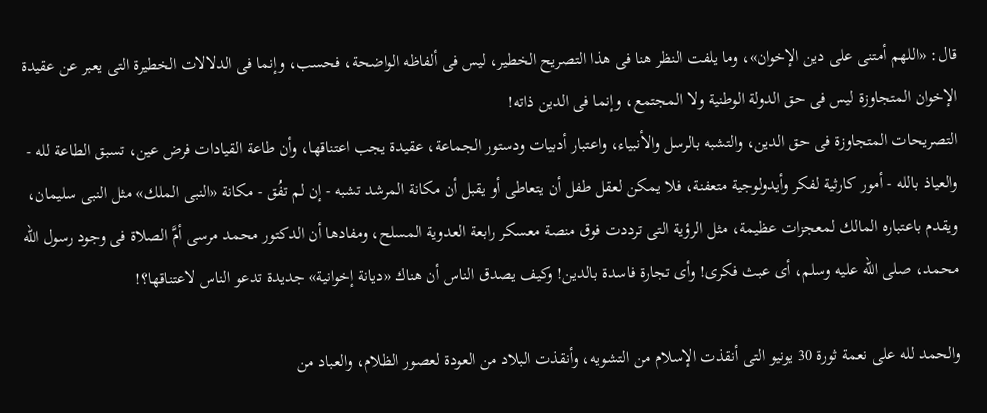قال: «اللهم أمتنى على دين الإخوان»، وما يلفت النظر هنا فى هذا التصريح الخطير، ليس فى ألفاظه الواضحة، فحسب، وإنما فى الدلالات الخطيرة التى يعبر عن عقيدة الإخوان المتجاوزة ليس فى حق الدولة الوطنية ولا المجتمع، وإنما فى الدين ذاته!
التصريحات المتجاوزة فى حق الدين، والتشبه بالرسل والأنبياء، واعتبار أدبيات ودستور الجماعة، عقيدة يجب اعتناقها، وأن طاعة القيادات فرض عين، تسبق الطاعة لله - والعياذ بالله - أمور كارثية لفكر وأيدولوجية متعفنة، فلا يمكن لعقل طفل أن يتعاطى أو يقبل أن مكانة المرشد تشبه - إن لم تفُق - مكانة «النبى الملك» مثل النبى سليمان، ويقدم باعتباره المالك لمعجزات عظيمة، مثل الرؤية التى ترددت فوق منصة معسكر رابعة العدوية المسلح، ومفادها أن الدكتور محمد مرسى أمَّ الصلاة فى وجود رسول الله محمد، صلى الله عليه وسلم، أى عبث فكرى! وأى تجارة فاسدة بالدين! وكيف يصدق الناس أن هناك «ديانة إخوانية» جديدة تدعو الناس لاعتناقها؟!

والحمد لله على نعمة ثورة 30 يونيو التى أنقذت الإسلام من التشويه، وأنقذت البلاد من العودة لعصور الظلام، والعباد من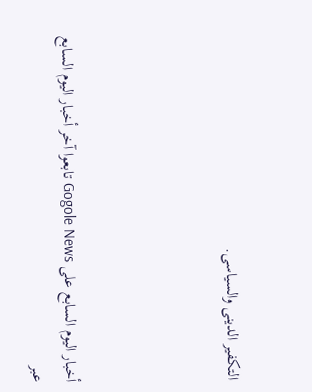التكفير الدينى والسياسى.




أخبار اليوم السابع على Gogole News تابعوا آخر أخبار اليوم السابع عبر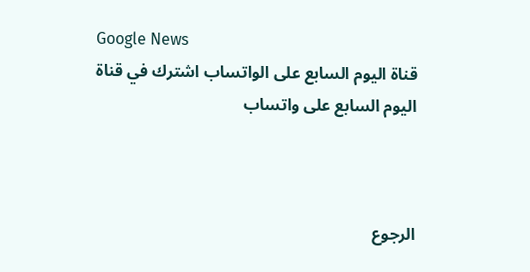Google News
قناة اليوم السابع على الواتساب اشترك في قناة اليوم السابع على واتساب



الرجوع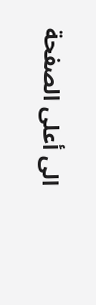الى أعلى الصفحة